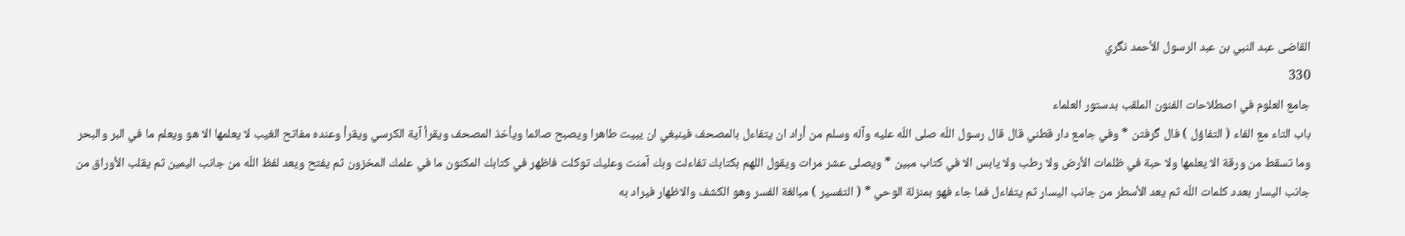القاضى عبد النبي بن عبد الرسول الأحمد نگري
330
جامع العلوم في اصطلاحات الفنون الملقب بدستور العلماء
باب التاء مع الفاء ( التفاؤل ) فال گرفتن * وفي جامع دار قطني قال قال رسول اللّه صلى اللّه عليه وآله وسلم من أراد ان يتفاءل بالمصحف فينبغي ان يبيت طاهرا ويصبح صائما ويأخذ المصحف ويقرأ آية الكرسي ويقرأ وعنده مفاتح الغيب لا يعلمها الا هو ويعلم ما في البر والبحر وما تسقط من ورقة الا يعلمها ولا حبة في ظلمات الأرض ولا رطب ولا يابس الا في كتاب مبين * ويصلى عشر مرات ويقول اللهم بكتابك تفاءلت وبك آمنت وعليك توكلت فاظهر في كتابك المكنون ما في علمك المخزون ثم يفتح ويعد لفظ اللّه من جانب اليمين ثم يقلب الأوراق من جانب اليسار بعدد كلمات اللّه ثم يعد الأسطر من جانب اليسار ثم يتفاءل فما جاء فهو بمنزلة الوحي * ( التفسير ) مبالغة الفسر وهو الكشف والاظهار فيراد به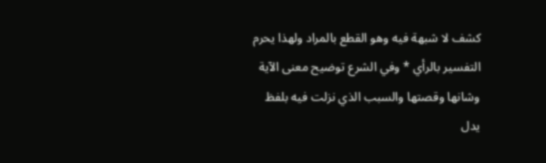كشف لا شبهة فيه وهو القطع بالمراد ولهذا يحرم التفسير بالرأي * وفي الشرع توضيح معنى الآية وشانها وقصتها والسبب الذي نزلت فيه بلفظ يدل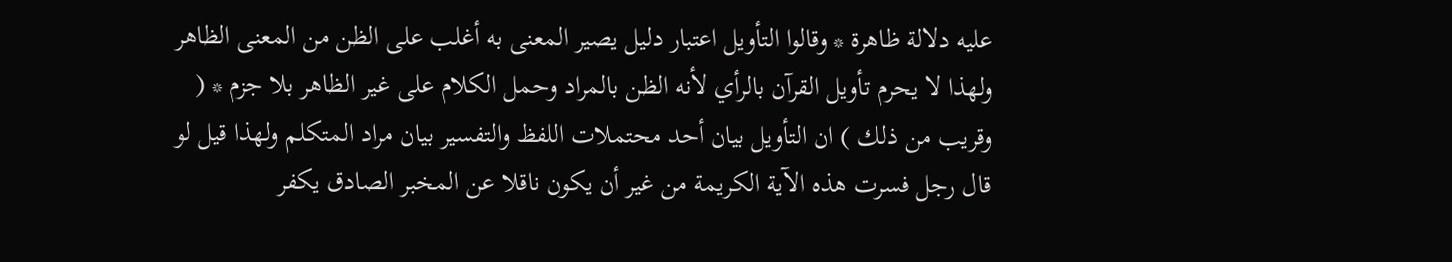عليه دلالة ظاهرة * وقالوا التأويل اعتبار دليل يصير المعنى به أغلب على الظن من المعنى الظاهر ولهذا لا يحرم تأويل القرآن بالرأي لأنه الظن بالمراد وحمل الكلام على غير الظاهر بلا جزم * ( وقريب من ذلك ) ان التأويل بيان أحد محتملات اللفظ والتفسير بيان مراد المتكلم ولهذا قيل لو قال رجل فسرت هذه الآية الكريمة من غير أن يكون ناقلا عن المخبر الصادق يكفر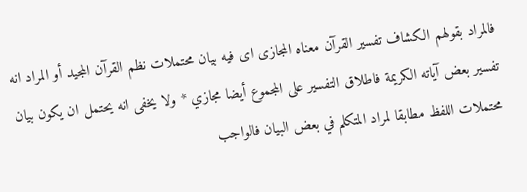فالمراد بقولهم الكشاف تفسير القرآن معناه المجازى اى فيه بيان محتملات نظم القرآن المجيد أو المراد انه تفسير بعض آياته الكريمة فاطلاق التفسير على المجموع أيضا مجازي * ولا يخفى انه يحتمل ان يكون بيان محتملات اللفظ مطابقا لمراد المتكلم في بعض البيان فالواجب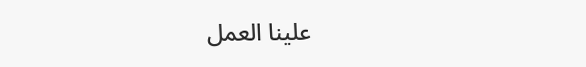علينا العمل